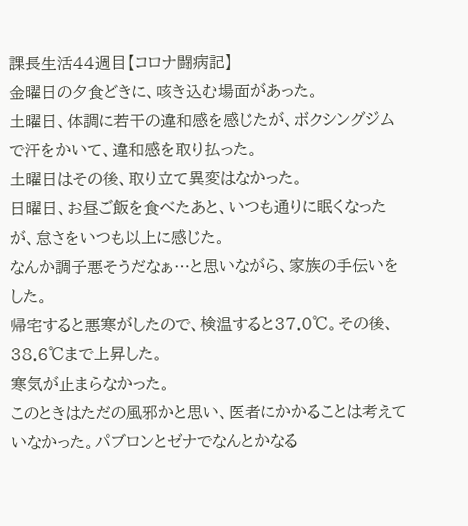課長生活44週目【コロナ闘病記】
金曜日の夕食どきに、咳き込む場面があった。
土曜日、体調に若干の違和感を感じたが、ボクシングジムで汗をかいて、違和感を取り払った。
土曜日はその後、取り立て異変はなかった。
日曜日、お昼ご飯を食べたあと、いつも通りに眠くなったが、怠さをいつも以上に感じた。
なんか調子悪そうだなぁ…と思いながら、家族の手伝いをした。
帰宅すると悪寒がしたので、検温すると37.0℃。その後、38.6℃まで上昇した。
寒気が止まらなかった。
このときはただの風邪かと思い、医者にかかることは考えていなかった。パブロンとゼナでなんとかなる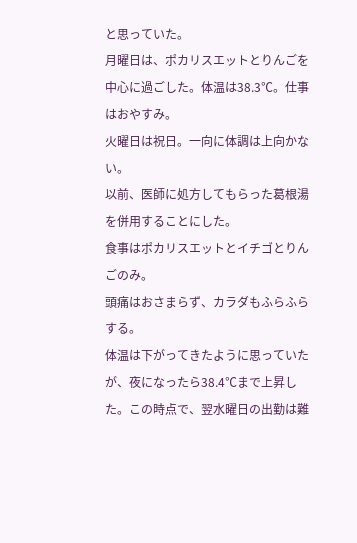と思っていた。
月曜日は、ポカリスエットとりんごを中心に過ごした。体温は38.3℃。仕事はおやすみ。
火曜日は祝日。一向に体調は上向かない。
以前、医師に処方してもらった葛根湯を併用することにした。
食事はポカリスエットとイチゴとりんごのみ。
頭痛はおさまらず、カラダもふらふらする。
体温は下がってきたように思っていたが、夜になったら38.4℃まで上昇した。この時点で、翌水曜日の出勤は難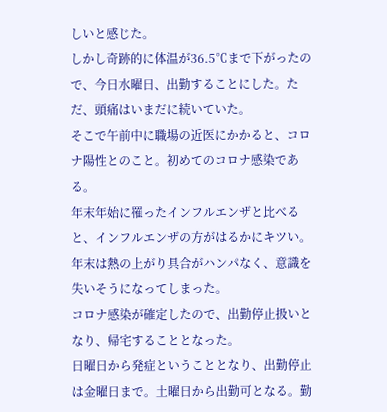しいと感じた。
しかし奇跡的に体温が36.5℃まで下がったので、今日水曜日、出勤することにした。ただ、頭痛はいまだに続いていた。
そこで午前中に職場の近医にかかると、コロナ陽性とのこと。初めてのコロナ感染である。
年末年始に罹ったインフルエンザと比べると、インフルエンザの方がはるかにキツい。年末は熱の上がり具合がハンパなく、意識を失いそうになってしまった。
コロナ感染が確定したので、出勤停止扱いとなり、帰宅することとなった。
日曜日から発症ということとなり、出勤停止は金曜日まで。土曜日から出勤可となる。勤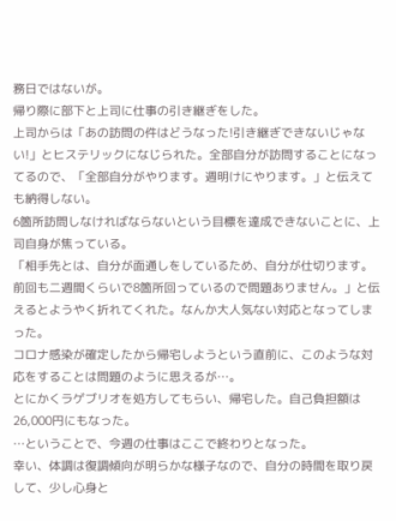務日ではないが。
帰り際に部下と上司に仕事の引き継ぎをした。
上司からは「あの訪問の件はどうなった!引き継ぎできないじゃない!」とヒステリックになじられた。全部自分が訪問することになってるので、「全部自分がやります。週明けにやります。」と伝えても納得しない。
6箇所訪問しなければならないという目標を達成できないことに、上司自身が焦っている。
「相手先とは、自分が面通しをしているため、自分が仕切ります。前回も二週間くらいで8箇所回っているので問題ありません。」と伝えるとようやく折れてくれた。なんか大人気ない対応となってしまった。
コロナ感染が確定したから帰宅しようという直前に、このような対応をすることは問題のように思えるが…。
とにかくラゲブリオを処方してもらい、帰宅した。自己負担額は26,000円にもなった。
…ということで、今週の仕事はここで終わりとなった。
幸い、体調は復調傾向が明らかな様子なので、自分の時間を取り戻して、少し心身と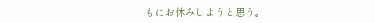もにお休みしようと思う。